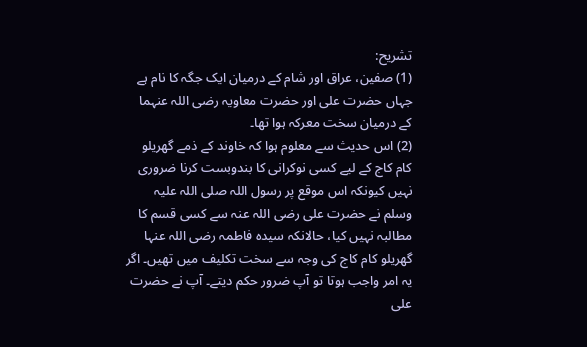تشریح:
(1) صفین، عراق اور شام کے درمیان ایک جگہ کا نام ہے جہاں حضرت علی اور حضرت معاویہ رضی اللہ عنہما کے درمیان سخت معرکہ ہوا تھا۔
(2) اس حدیث سے معلوم ہوا کہ خاوند کے ذمے گھریلو کام کاج کے لیے کسی نوکرانی کا بندوبست کرنا ضروری نہیں کیونکہ اس موقع پر رسول اللہ صلی اللہ علیہ وسلم نے حضرت علی رضی اللہ عنہ سے کسی قسم کا مطالبہ نہیں کیا، حالانکہ سیدہ فاطمہ رضی اللہ عنہا گھریلو کام کاج کی وجہ سے سخت تکلیف میں تھیں۔ اگر یہ امر واجب ہوتا تو آپ ضرور حکم دیتے۔ آپ نے حضرت علی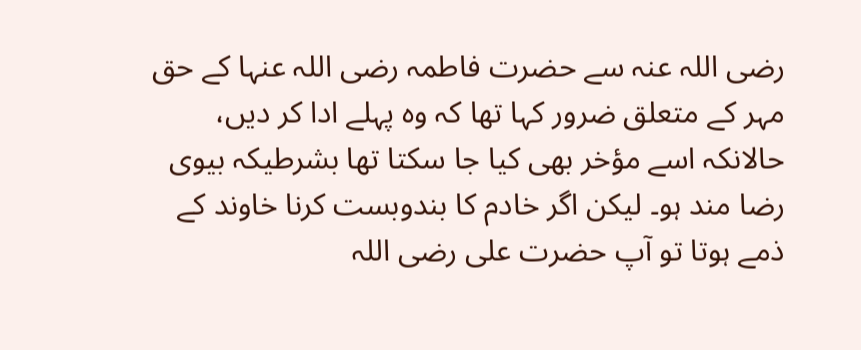رضی اللہ عنہ سے حضرت فاطمہ رضی اللہ عنہا کے حق مہر کے متعلق ضرور کہا تھا کہ وہ پہلے ادا کر دیں، حالانکہ اسے مؤخر بھی کیا جا سکتا تھا بشرطیکہ بیوی رضا مند ہو۔ لیکن اگر خادم کا بندوبست کرنا خاوند کے ذمے ہوتا تو آپ حضرت علی رضی اللہ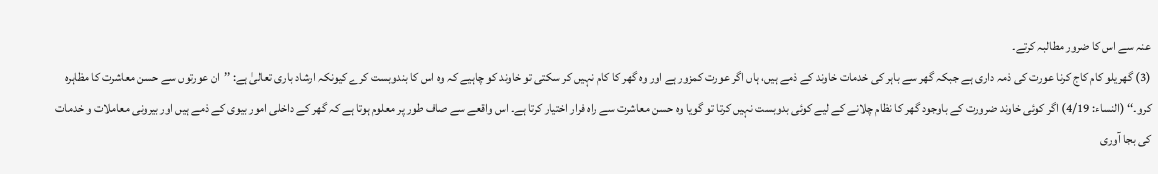عنہ سے اس کا ضرور مطالبہ کرتے۔
(3) گھریلو کام کاج کرنا عورت کی ذمہ داری ہے جبکہ گھر سے باہر کی خدمات خاوند کے ذمے ہیں، ہاں اگر عورت کمزور ہے اور وہ گھر کا کام نہیں کر سکتی تو خاوند کو چاہیے کہ وہ اس کا بندوبست کرے کیونکہ ارشاد باری تعالیٰ ہے: ’’ان عورتوں سے حسن معاشرت کا مظاہرہ کرو۔‘‘ (النساء: 4/19) اگر کوئی خاوند ضرورت کے باوجود گھر کا نظام چلانے کے لیے کوئی بدوبست نہیں کرتا تو گویا وہ حسن معاشرت سے راہ فرار اختیار کرتا ہے۔ اس واقعے سے صاف طور پر معلوم ہوتا ہے کہ گھر کے داخلی امور بیوی کے ذمے ہیں اور بیرونی معاملات و خدمات کی بجا آوری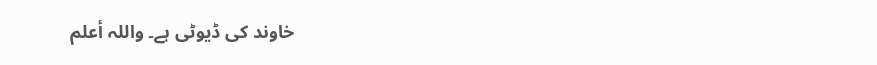خاوند کی ڈیوٹی ہے۔ واللہ أعلم